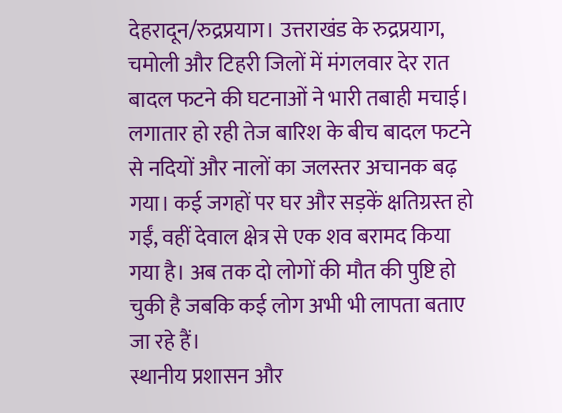देहरादून/रुद्रप्रयाग। उत्तराखंड के रुद्रप्रयाग, चमोली और टिहरी जिलों में मंगलवार देर रात बादल फटने की घटनाओं ने भारी तबाही मचाई। लगातार हो रही तेज बारिश के बीच बादल फटने से नदियों और नालों का जलस्तर अचानक बढ़ गया। कई जगहों पर घर और सड़कें क्षतिग्रस्त हो गईं, वहीं देवाल क्षेत्र से एक शव बरामद किया गया है। अब तक दो लोगों की मौत की पुष्टि हो चुकी है जबकि कई लोग अभी भी लापता बताए जा रहे हैं।
स्थानीय प्रशासन और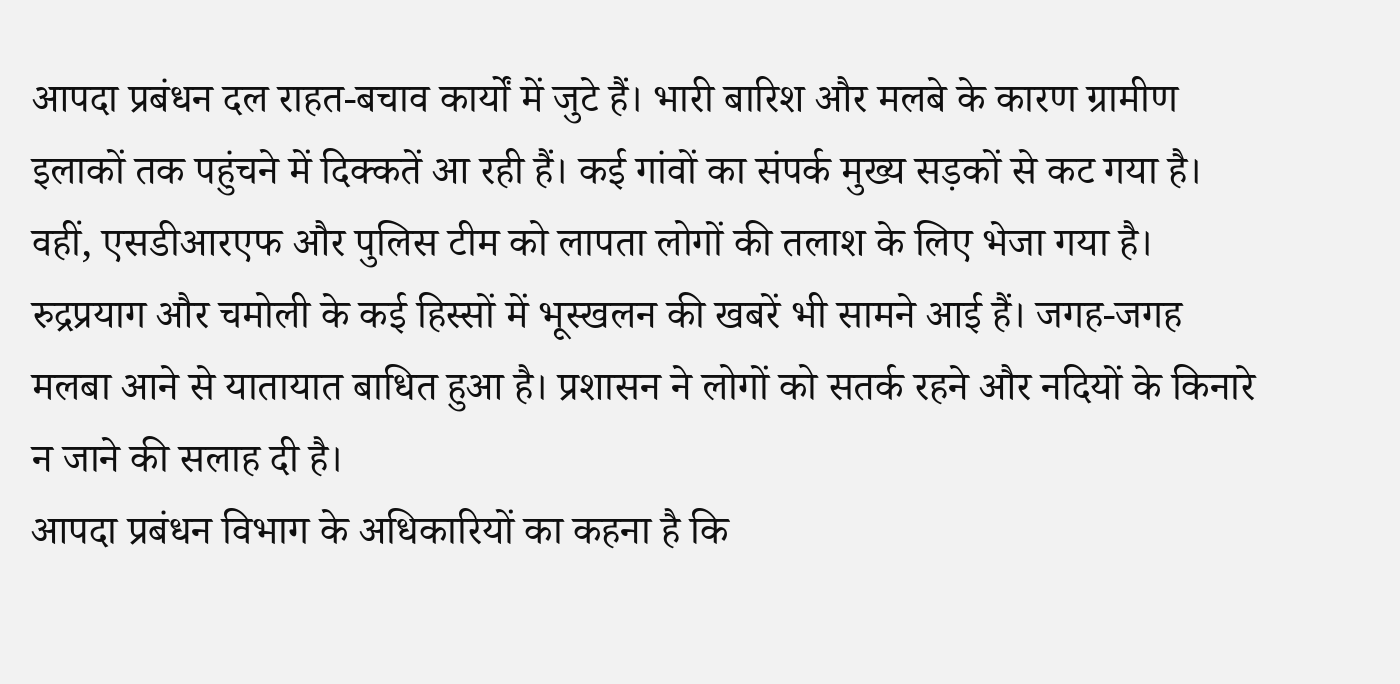आपदा प्रबंधन दल राहत-बचाव कार्यों में जुटे हैं। भारी बारिश और मलबे के कारण ग्रामीण इलाकों तक पहुंचने में दिक्कतें आ रही हैं। कई गांवों का संपर्क मुख्य सड़कों से कट गया है। वहीं, एसडीआरएफ और पुलिस टीम को लापता लोगों की तलाश के लिए भेजा गया है।
रुद्रप्रयाग और चमोली के कई हिस्सों में भूस्खलन की खबरें भी सामने आई हैं। जगह-जगह मलबा आने से यातायात बाधित हुआ है। प्रशासन ने लोगों को सतर्क रहने और नदियों के किनारे न जाने की सलाह दी है।
आपदा प्रबंधन विभाग के अधिकारियों का कहना है कि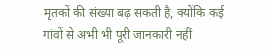मृतकों की संख्या बढ़ सकती है, क्योंकि कई गांवों से अभी भी पूरी जानकारी नहीं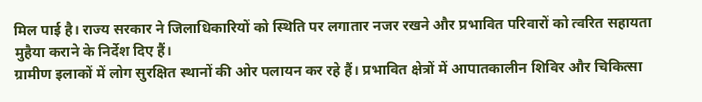मिल पाई है। राज्य सरकार ने जिलाधिकारियों को स्थिति पर लगातार नजर रखने और प्रभावित परिवारों को त्वरित सहायता मुहैया कराने के निर्देश दिए हैं।
ग्रामीण इलाकों में लोग सुरक्षित स्थानों की ओर पलायन कर रहे हैं। प्रभावित क्षेत्रों में आपातकालीन शिविर और चिकित्सा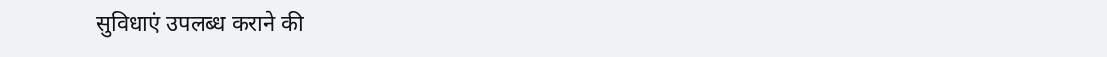सुविधाएं उपलब्ध कराने की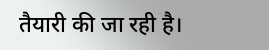तैयारी की जा रही है।